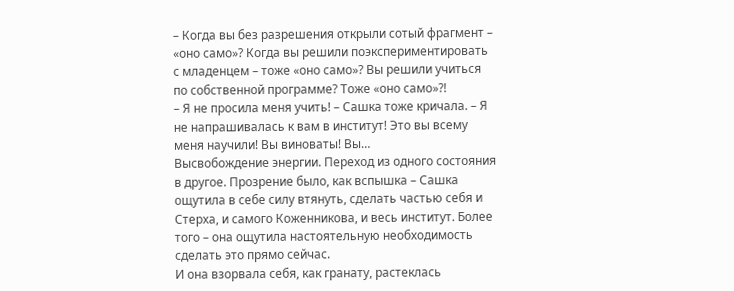– Когда вы без разрешения открыли сотый фрагмент – «оно само»? Когда вы решили поэкспериментировать с младенцем – тоже «оно само»? Вы решили учиться по собственной программе? Тоже «оно само»?!
– Я не просила меня учить! – Сашка тоже кричала. – Я не напрашивалась к вам в институт! Это вы всему меня научили! Вы виноваты! Вы…
Высвобождение энергии. Переход из одного состояния в другое. Прозрение было, как вспышка – Сашка ощутила в себе силу втянуть, сделать частью себя и Стерха, и самого Коженникова, и весь институт. Более того – она ощутила настоятельную необходимость сделать это прямо сейчас.
И она взорвала себя, как гранату, растеклась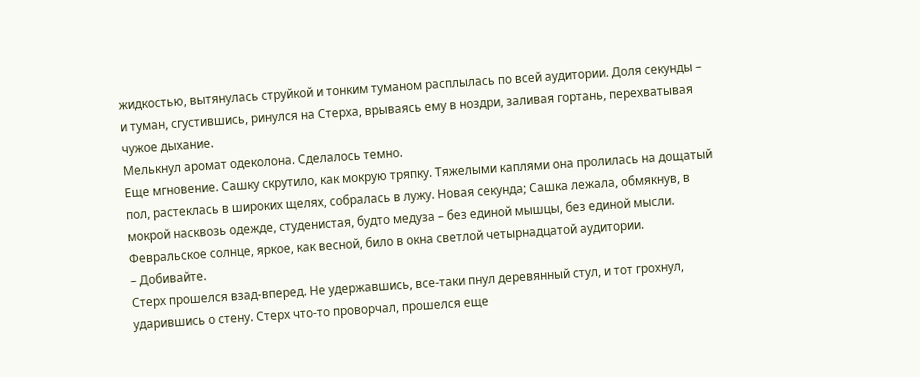жидкостью, вытянулась струйкой и тонким туманом расплылась по всей аудитории. Доля секунды – и туман, сгустившись, ринулся на Стерха, врываясь ему в ноздри, заливая гортань, перехватывая чужое дыхание.
Мелькнул аромат одеколона. Сделалось темно.
Еще мгновение. Сашку скрутило, как мокрую тряпку. Тяжелыми каплями она пролилась на дощатый пол, растеклась в широких щелях, собралась в лужу. Новая секунда; Сашка лежала, обмякнув, в мокрой насквозь одежде, студенистая, будто медуза – без единой мышцы, без единой мысли. Февральское солнце, яркое, как весной, било в окна светлой четырнадцатой аудитории.
– Добивайте.
Стерх прошелся взад-вперед. Не удержавшись, все-таки пнул деревянный стул, и тот грохнул, ударившись о стену. Стерх что-то проворчал, прошелся еще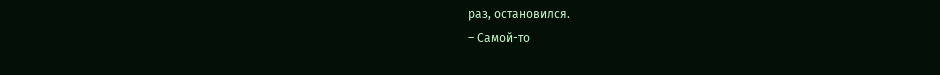раз, остановился.
– Самой-то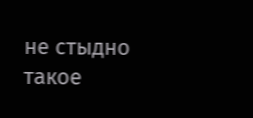не стыдно такое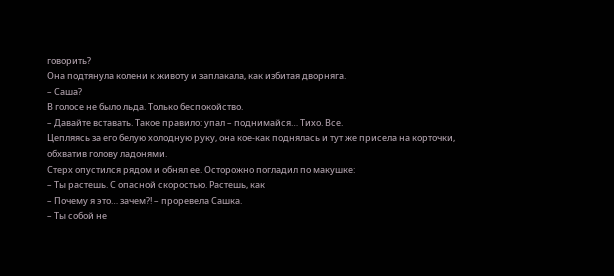говорить?
Она подтянула колени к животу и заплакала, как избитая дворняга.
– Саша?
В голосе не было льда. Только беспокойство.
– Давайте вставать. Такое правило: упал – поднимайся… Тихо. Все.
Цепляясь за его белую холодную руку, она кое-как поднялась и тут же присела на корточки, обхватив голову ладонями.
Стерх опустился рядом и обнял ее. Осторожно погладил по макушке:
– Ты растешь. С опасной скоростью. Растешь, как
– Почему я это… зачем?! – проревела Сашка.
– Ты собой не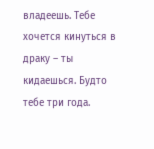владеешь. Тебе хочется кинуться в драку – ты кидаешься. Будто тебе три года.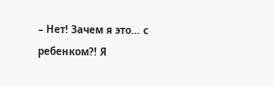– Нет! Зачем я это… с ребенком?! Я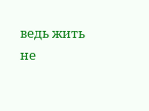ведь жить не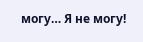могу… Я не могу!